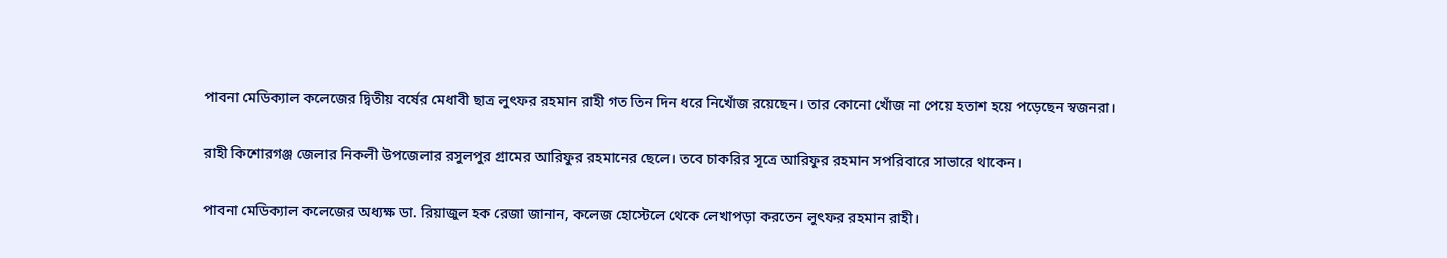পাবনা মেডিক্যাল কলেজের দ্বিতীয় বর্ষের মেধাবী ছাত্র লুৎফর রহমান রাহী গত তিন দিন ধরে নিখোঁজ রয়েছেন। তার কোনো খোঁজ না পেয়ে হতাশ হয়ে পড়েছেন স্বজনরা।

রাহী কিশোরগঞ্জ জেলার নিকলী উপজেলার রসুলপুর গ্রামের আরিফুর রহমানের ছেলে। তবে চাকরির সূত্রে আরিফুর রহমান সপরিবারে সাভারে থাকেন।

পাবনা মেডিক্যাল কলেজের অধ্যক্ষ ডা. রিয়াজুল হক রেজা জানান, কলেজ হোস্টেলে থেকে লেখাপড়া করতেন লুৎফর রহমান রাহী।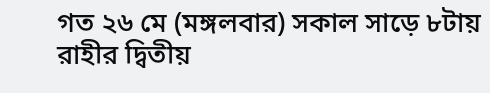গত ২৬ মে (মঙ্গলবার) সকাল সাড়ে ৮টায় রাহীর দ্বিতীয়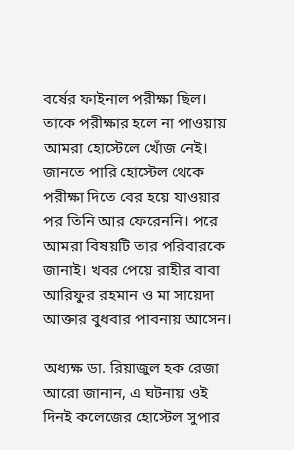বর্ষের ফাইনাল পরীক্ষা ছিল। তাকে পরীক্ষার হলে না পাওয়ায় আমরা হোস্টেলে খোঁজ নেই। জানতে পারি হোস্টেল থেকে পরীক্ষা দিতে বের হয়ে যাওয়ার পর তিনি আর ফেরেননি। পরে আমরা বিষয়টি তার পরিবারকে জানাই। খবর পেয়ে রাহীর বাবা আরিফুর রহমান ও মা সায়েদা আক্তার বুধবার পাবনায় আসেন।

অধ্যক্ষ ডা. রিয়াজুল হক রেজা আরো জানান, এ ঘটনায় ওই দিনই কলেজের হোস্টেল সুপার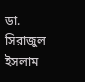ডা. সিরাজুল ইসলাম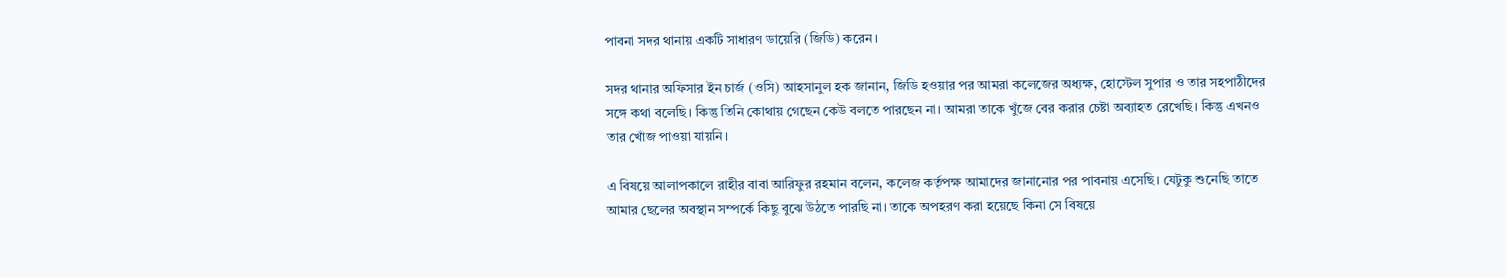পাবনা সদর থানায় একটি সাধারণ ডায়েরি (জিডি) করেন।

সদর থানার অফিসার ইন চার্জ (ওসি) আহসানুল হক জানান, জিডি হওয়ার পর আমরা কলেজের অধ্যক্ষ, হোস্টেল সুপার ও তার সহপাঠীদের সঙ্গে কথা বলেছি। কিন্তু তিনি কোথায় গেছেন কেউ বলতে পারছেন না। আমরা তাকে খুঁজে বের করার চেষ্টা অব্যাহত রেখেছি। কিন্তু এখনও তার খোঁজ পাওয়া যায়নি।

এ বিষয়ে আলাপকালে রাহীর বাবা আরিফুর রহমান বলেন, কলেজ কর্তৃপক্ষ আমাদের জানানোর পর পাবনায় এসেছি। যেটুকু শুনেছি তাতে আমার ছেলের অবস্থান সম্পর্কে কিছু বুঝে উঠতে পারছি না। তাকে অপহরণ করা হয়েছে কিনা সে বিষয়ে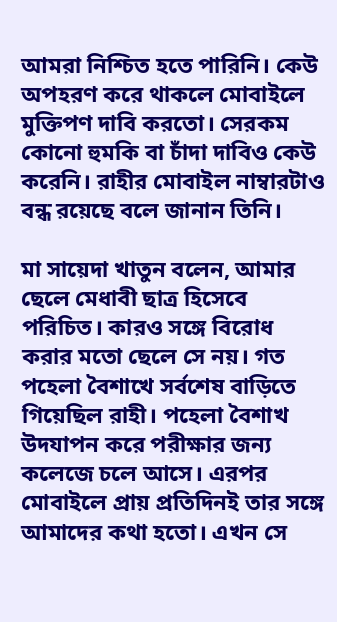আমরা নিশ্চিত হতে পারিনি। কেউ অপহরণ করে থাকলে মোবাইলে মুক্তিপণ দাবি করতো। সেরকম কোনো হুমকি বা চাঁদা দাবিও কেউ করেনি। রাহীর মোবাইল নাম্বারটাও বন্ধ রয়েছে বলে জানান তিনি।

মা সায়েদা খাতুন বলেন, আমার ছেলে মেধাবী ছাত্র হিসেবে পরিচিত। কারও সঙ্গে বিরোধ করার মতো ছেলে সে নয়। গত পহেলা বৈশাখে সর্বশেষ বাড়িতে গিয়েছিল রাহী। পহেলা বৈশাখ উদযাপন করে পরীক্ষার জন্য কলেজে চলে আসে। এরপর মোবাইলে প্রায় প্রতিদিনই তার সঙ্গে আমাদের কথা হতো। এখন সে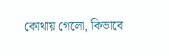কোথায় গেলো, কিভাবে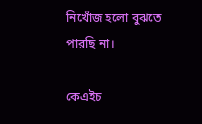নিখোঁজ হলো বুঝতে পারছি না।

কেএইচ